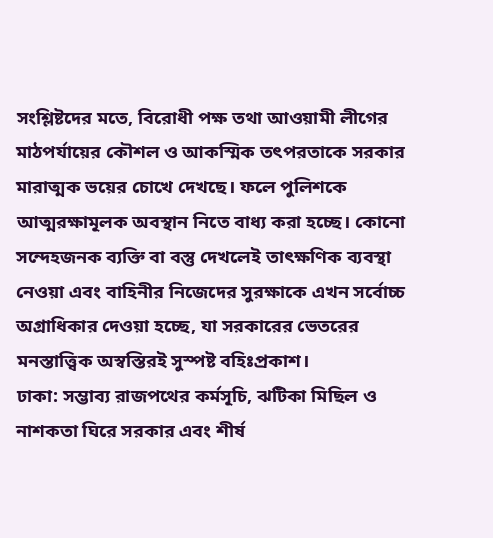সংশ্লিষ্টদের মতে, বিরোধী পক্ষ তথা আওয়ামী লীগের মাঠপর্যায়ের কৌশল ও আকস্মিক তৎপরতাকে সরকার মারাত্মক ভয়ের চোখে দেখছে। ফলে পুলিশকে আত্মরক্ষামূলক অবস্থান নিতে বাধ্য করা হচ্ছে। কোনো সন্দেহজনক ব্যক্তি বা বস্তু দেখলেই তাৎক্ষণিক ব্যবস্থা নেওয়া এবং বাহিনীর নিজেদের সুরক্ষাকে এখন সর্বোচ্চ অগ্রাধিকার দেওয়া হচ্ছে, যা সরকারের ভেতরের মনস্তাত্ত্বিক অস্বস্তিরই সুস্পষ্ট বহিঃপ্রকাশ।
ঢাকা: সম্ভাব্য রাজপথের কর্মসূচি, ঝটিকা মিছিল ও নাশকতা ঘিরে সরকার এবং শীর্ষ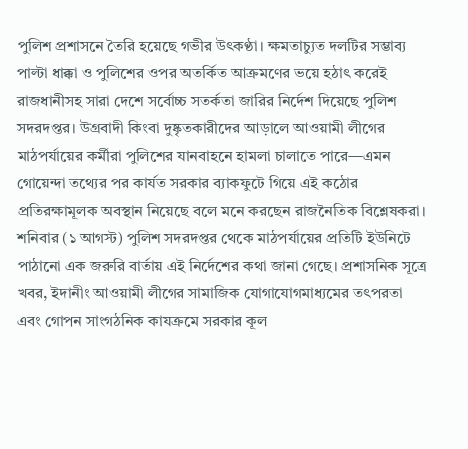পুলিশ প্রশাসনে তৈরি হয়েছে গভীর উৎকণ্ঠা। ক্ষমতাচ্যুত দলটির সম্ভাব্য পাল্টা ধাক্কা ও পুলিশের ওপর অতর্কিত আক্রমণের ভয়ে হঠাৎ করেই রাজধানীসহ সারা দেশে সর্বোচ্চ সতর্কতা জারির নির্দেশ দিয়েছে পুলিশ সদরদপ্তর। উগ্রবাদী কিংবা দুষ্কৃতকারীদের আড়ালে আওয়ামী লীগের মাঠপর্যায়ের কর্মীরা পুলিশের যানবাহনে হামলা চালাতে পারে—এমন গোয়েন্দা তথ্যের পর কার্যত সরকার ব্যাকফুটে গিয়ে এই কঠোর প্রতিরক্ষামূলক অবস্থান নিয়েছে বলে মনে করছেন রাজনৈতিক বিশ্লেষকরা।
শনিবার (১ আগস্ট) পুলিশ সদরদপ্তর থেকে মাঠপর্যায়ের প্রতিটি ইউনিটে পাঠানো এক জরুরি বার্তায় এই নির্দেশের কথা জানা গেছে। প্রশাসনিক সূত্রে খবর, ইদানীং আওয়ামী লীগের সামাজিক যোগাযোগমাধ্যমের তৎপরতা এবং গোপন সাংগঠনিক কাযক্রমে সরকার কূল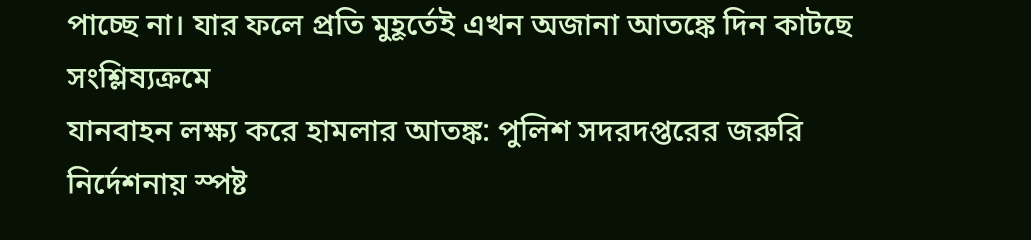পাচ্ছে না। যার ফলে প্রতি মুহূর্তেই এখন অজানা আতঙ্কে দিন কাটছে সংশ্লিষ্যক্রমে
যানবাহন লক্ষ্য করে হামলার আতঙ্ক: পুলিশ সদরদপ্তরের জরুরি নির্দেশনায় স্পষ্ট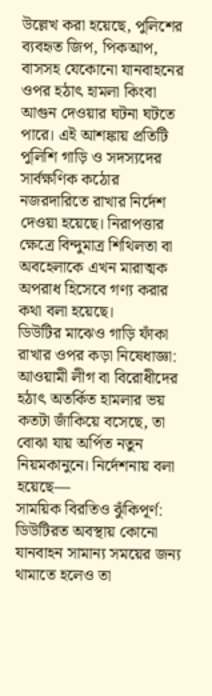উল্লেখ করা হয়েছে, পুলিশের ব্যবহৃত জিপ, পিকআপ, বাসসহ যেকোনো যানবাহনের ওপর হঠাৎ হামলা কিংবা আগুন দেওয়ার ঘটনা ঘটতে পারে। এই আশঙ্কায় প্রতিটি পুলিশি গাড়ি ও সদস্যদের সার্বক্ষণিক কঠোর নজরদারিতে রাখার নির্দেশ দেওয়া হয়েছে। নিরাপত্তার ক্ষেত্রে বিন্দুমাত্র শিথিলতা বা অবহেলাকে এখন মারাত্মক অপরাধ হিসেবে গণ্য করার কথা বলা হয়েছে।
ডিউটির মাঝেও গাড়ি ফাঁকা রাখার ওপর কড়া নিষেধাজ্ঞা: আওয়ামী লীগ বা বিরোধীদের হঠাৎ অতর্কিত হামলার ভয় কতটা জাঁকিয়ে বসেছে, তা বোঝা যায় অর্পিত নতুন নিয়মকানুনে। নির্দেশনায় বলা হয়েছে—
সাময়িক বিরতিও ঝুঁকিপূর্ণ: ডিউটিরত অবস্থায় কোনো যানবাহন সামান্য সময়ের জন্য থামাতে হলেও তা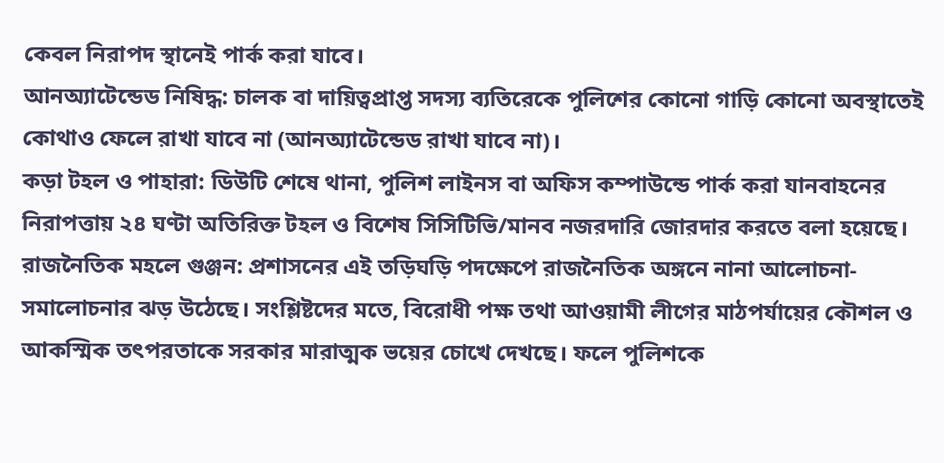কেবল নিরাপদ স্থানেই পার্ক করা যাবে।
আনঅ্যাটেন্ডেড নিষিদ্ধ: চালক বা দায়িত্বপ্রাপ্ত সদস্য ব্যতিরেকে পুলিশের কোনো গাড়ি কোনো অবস্থাতেই কোথাও ফেলে রাখা যাবে না (আনঅ্যাটেন্ডেড রাখা যাবে না)।
কড়া টহল ও পাহারা: ডিউটি শেষে থানা, পুলিশ লাইনস বা অফিস কম্পাউন্ডে পার্ক করা যানবাহনের নিরাপত্তায় ২৪ ঘণ্টা অতিরিক্ত টহল ও বিশেষ সিসিটিভি/মানব নজরদারি জোরদার করতে বলা হয়েছে।
রাজনৈতিক মহলে গুঞ্জন: প্রশাসনের এই তড়িঘড়ি পদক্ষেপে রাজনৈতিক অঙ্গনে নানা আলোচনা-সমালোচনার ঝড় উঠেছে। সংশ্লিষ্টদের মতে, বিরোধী পক্ষ তথা আওয়ামী লীগের মাঠপর্যায়ের কৌশল ও আকস্মিক তৎপরতাকে সরকার মারাত্মক ভয়ের চোখে দেখছে। ফলে পুলিশকে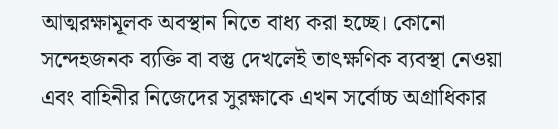আত্মরক্ষামূলক অবস্থান নিতে বাধ্য করা হচ্ছে। কোনো সন্দেহজনক ব্যক্তি বা বস্তু দেখলেই তাৎক্ষণিক ব্যবস্থা নেওয়া এবং বাহিনীর নিজেদের সুরক্ষাকে এখন সর্বোচ্চ অগ্রাধিকার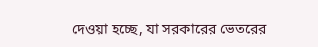দেওয়া হচ্ছে, যা সরকারের ভেতরের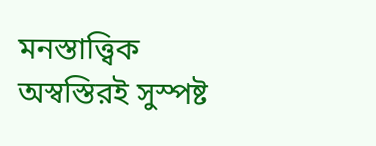মনস্তাত্ত্বিক অস্বস্তিরই সুস্পষ্ট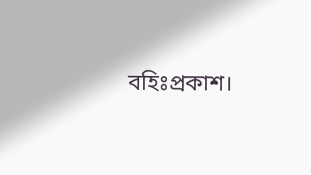বহিঃপ্রকাশ।